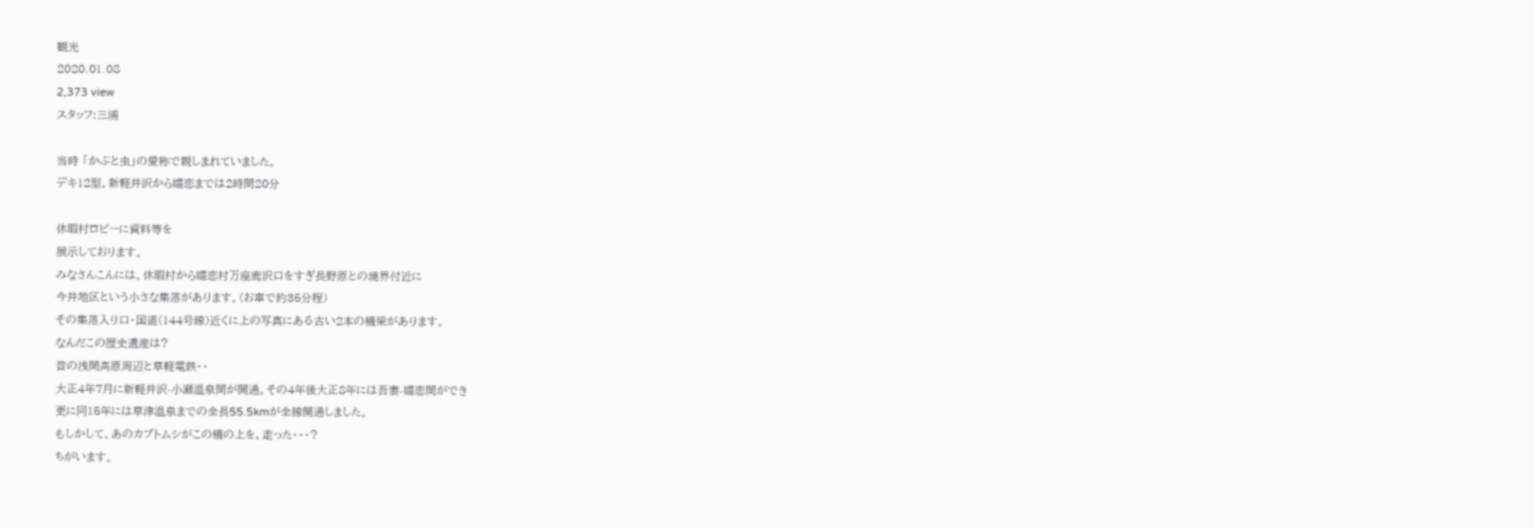観光
2020.01.08
2,373 view
スタッフ:三浦

当時 「かぶと虫」の愛称で親しまれていました。
デキ12型。新軽井沢から嬬恋までは2時間20分

休暇村ロビーに資料等を
展示しております。
みなさんこんには、休暇村から嬬恋村万座鹿沢口をすぎ長野原との境界付近に
今井地区という小さな集落があります。(お車で約35分程)
その集落入り口・国道(144号線)近くに上の写真にある古い2本の橋梁があります。
なんだこの歴史遺産は?
昔の浅間高原周辺と草軽電鉄・・
大正4年7月に新軽井沢-小瀬温泉間が開通。その4年後大正8年には吾妻-嬬恋間ができ
更に同15年には草津温泉までの全長55.5kmが全線開通しました。
もしかして、あのカブトムシがこの橋の上を、走った・・・?
ちがいます。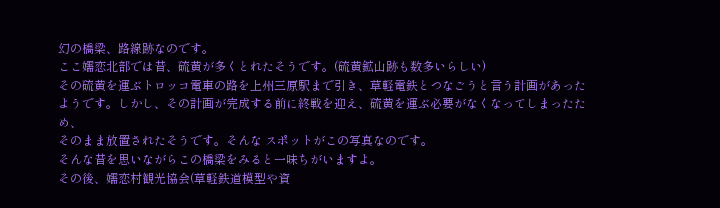幻の橋梁、路線跡なのです。
ここ嬬恋北部では昔、硫黄が多くとれたそうです。(硫黄鉱山跡も数多いらしい)
その硫黄を運ぶトロッコ電車の路を上州三原駅まで引き、草軽電鉄とつなごうと言う計画があった
ようです。しかし、その計画が完成する前に終戦を迎え、硫黄を運ぶ必要がなくなってしまったため、
そのまま放置されたそうです。そんな スポットがこの写真なのです。
そんな昔を思いながらこの橋梁をみると一味ちがいますよ。
その後、嬬恋村観光協会(草軽鉄道模型や資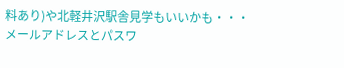料あり)や北軽井沢駅舎見学もいいかも・・・
メールアドレスとパスワ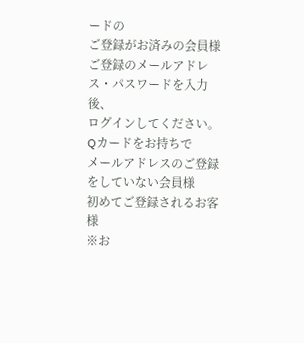ードの
ご登録がお済みの会員様
ご登録のメールアドレス・パスワードを入力後、
ログインしてください。
Qカードをお持ちで
メールアドレスのご登録をしていない会員様
初めてご登録されるお客様
※お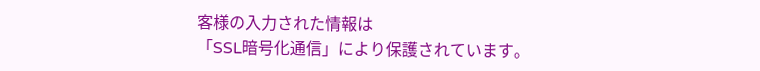客様の入力された情報は
「SSL暗号化通信」により保護されています。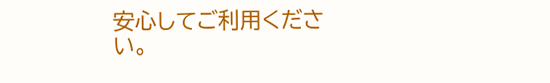安心してご利用ください。